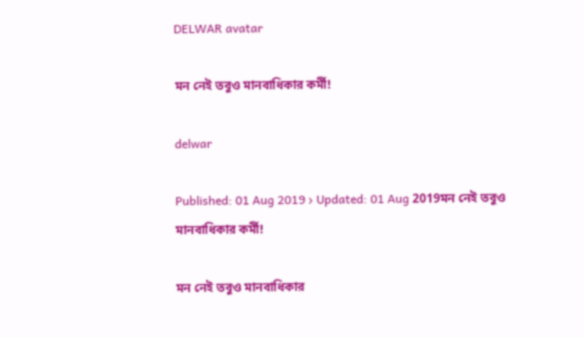DELWAR avatar

মন নেই তবুও মানবাধিকার কর্মী!

delwar

Published: 01 Aug 2019 › Updated: 01 Aug 2019মন নেই তবুও মানবাধিকার কর্মী!

মন নেই তবুও মানবাধিকার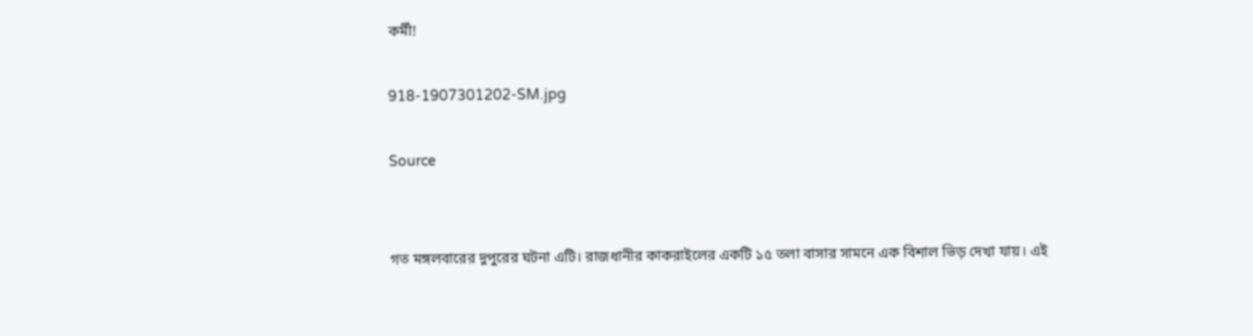কর্মী!

918-1907301202-SM.jpg

Source


গত মঙ্গলবারের দুপুরের ঘটনা এটি। রাজধানীর কাকরাইলের একটি ১৫ তলা বাসার সামনে এক বিশাল ভিড় দেখা যায়। এই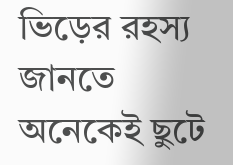ভিড়ের রহস্য জানতে অনেকেই ছুটে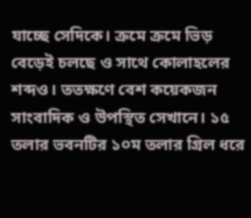যাচ্ছে সেদিকে। ক্রমে ক্রমে ভিড় বেড়েই চলছে ও সাথে কোলাহলের শব্দও। ততক্ষণে বেশ কয়েকজন সাংবাদিক ও উপস্থিত সেখানে। ১৫ তলার ভবনটির ১০ম তলার গ্রিল ধরে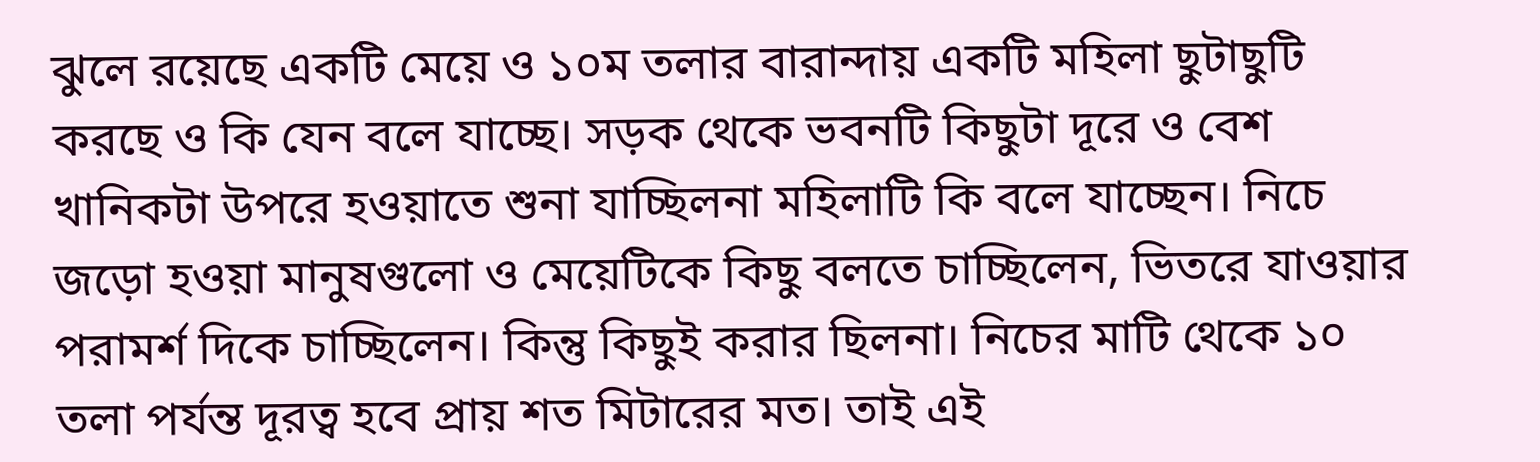ঝুলে রয়েছে একটি মেয়ে ও ১০ম তলার বারান্দায় একটি মহিলা ছুটাছুটি করছে ও কি যেন বলে যাচ্ছে। সড়ক থেকে ভবনটি কিছুটা দূরে ও বেশ খানিকটা উপরে হওয়াতে শুনা যাচ্ছিলনা মহিলাটি কি বলে যাচ্ছেন। নিচে জড়ো হওয়া মানুষগুলো ও মেয়েটিকে কিছু বলতে চাচ্ছিলেন, ভিতরে যাওয়ার পরামর্শ দিকে চাচ্ছিলেন। কিন্তু কিছুই করার ছিলনা। নিচের মাটি থেকে ১০ তলা পর্যন্ত দূরত্ব হবে প্রায় শত মিটারের মত। তাই এই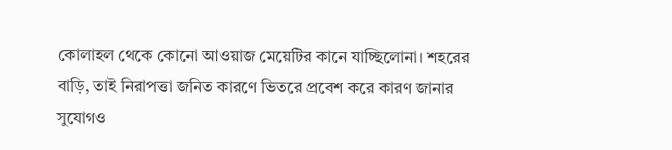কোলাহল থেকে কোনো আওয়াজ মেয়েটির কানে যাচ্ছিলোনা। শহরের বাড়ি, তাই নিরাপত্তা জনিত কারণে ভিতরে প্রবেশ করে কারণ জানার সুযোগও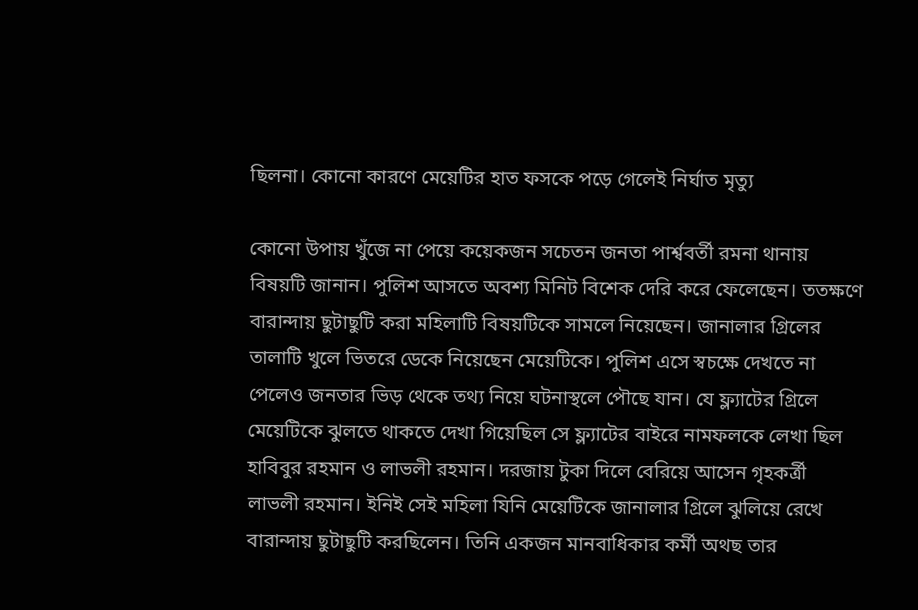ছিলনা। কোনো কারণে মেয়েটির হাত ফসকে পড়ে গেলেই নির্ঘাত মৃত্যু

কোনো উপায় খুঁজে না পেয়ে কয়েকজন সচেতন জনতা পার্শ্ববর্তী রমনা থানায় বিষয়টি জানান। পুলিশ আসতে অবশ্য মিনিট বিশেক দেরি করে ফেলেছেন। ততক্ষণে বারান্দায় ছুটাছুটি করা মহিলাটি বিষয়টিকে সামলে নিয়েছেন। জানালার গ্রিলের তালাটি খুলে ভিতরে ডেকে নিয়েছেন মেয়েটিকে। পুলিশ এসে স্বচক্ষে দেখতে না পেলেও জনতার ভিড় থেকে তথ্য নিয়ে ঘটনাস্থলে পৌছে যান। যে ফ্ল্যাটের গ্রিলে মেয়েটিকে ঝুলতে থাকতে দেখা গিয়েছিল সে ফ্ল্যাটের বাইরে নামফলকে লেখা ছিল হাবিবুর রহমান ও লাভলী রহমান। দরজায় টুকা দিলে বেরিয়ে আসেন গৃহকর্ত্রী লাভলী রহমান। ইনিই সেই মহিলা যিনি মেয়েটিকে জানালার গ্রিলে ঝুলিয়ে রেখে বারান্দায় ছুটাছুটি করছিলেন। তিনি একজন মানবাধিকার কর্মী অথছ তার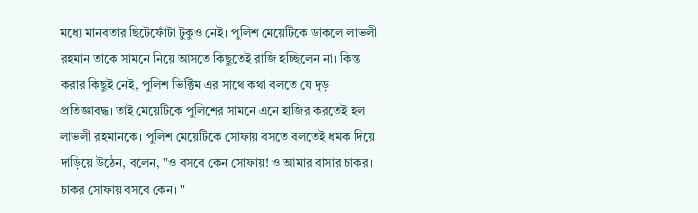মধ্যে মানবতার ছিটেফোঁটা টুকুও নেই। পুলিশ মেয়েটিকে ডাকলে লাভলী রহমান তাকে সামনে নিয়ে আসতে কিছুতেই রাজি হচ্ছিলেন না। কিন্ত করার কিছুই নেই, পুলিশ ভিক্টিম এর সাথে কথা বলতে যে দৃড় প্রতিজ্ঞাবদ্ধ। তাই মেয়েটিকে পুলিশের সামনে এনে হাজির করতেই হল লাভলী রহমানকে। পুলিশ মেয়েটিকে সোফায় বসতে বলতেই ধমক দিয়ে দাড়িয়ে উঠেন, বলেন, "ও বসবে কেন সোফায়! ও আমার বাসার চাকর। চাকর সোফায় বসবে কেন। "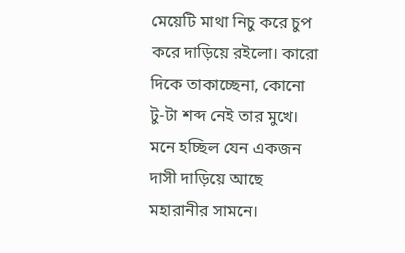মেয়েটি মাথা নিচু করে চুপ করে দাড়িয়ে রইলো। কারো দিকে তাকাচ্ছেনা, কোনো টু-টা শব্দ নেই তার মুখে। মনে হচ্ছিল যেন একজন দাসী দাড়িয়ে আছে মহারানীর সামনে।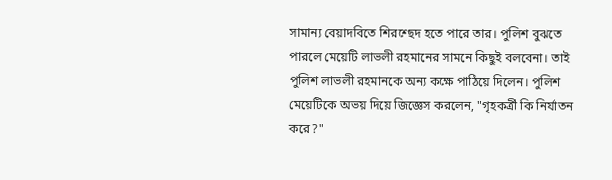সামান্য বেয়াদবিতে শিরশ্ছেদ হতে পারে তার। পুলিশ বুঝতে পারলে মেয়েটি লাভলী রহমানের সামনে কিছুই বলবেনা। তাই পুলিশ লাভলী রহমানকে অন্য কক্ষে পাঠিয়ে দিলেন। পুলিশ মেয়েটিকে অভয় দিয়ে জিজ্ঞেস করলেন, "গৃহকর্ত্রী কি নির্যাতন করে?"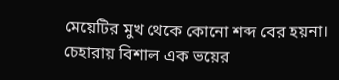মেয়েটির মুখ থেকে কোনো শব্দ বের হয়না। চেহারায় বিশাল এক ভয়ের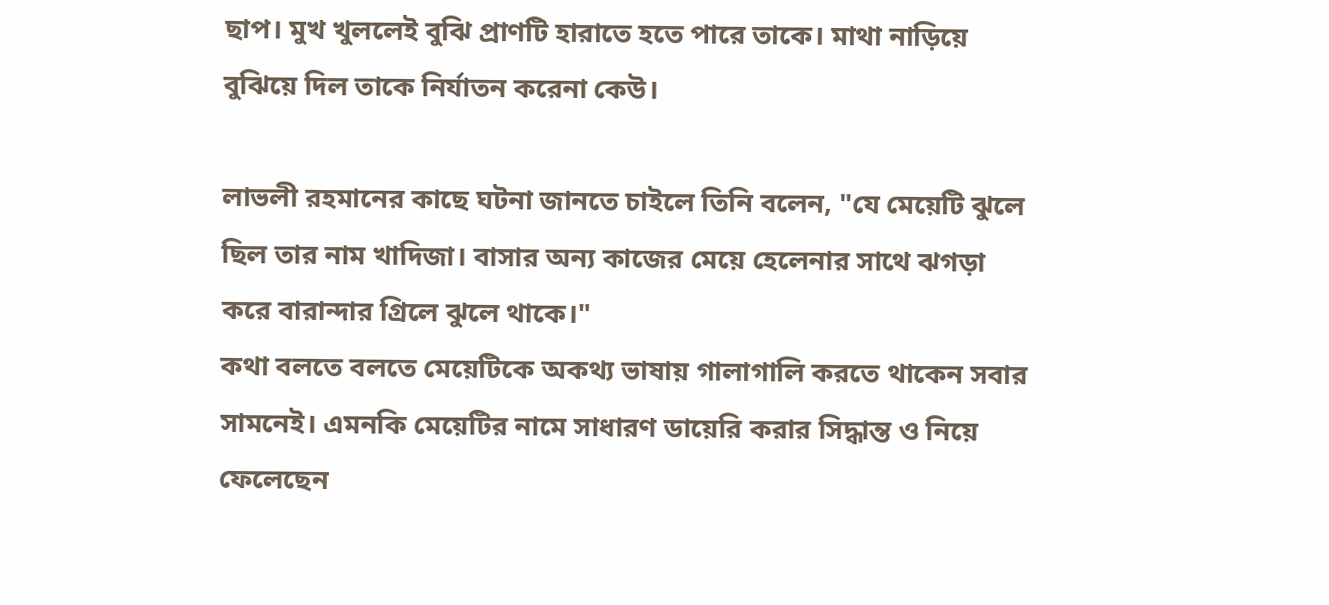ছাপ। মুখ খুললেই বুঝি প্রাণটি হারাতে হতে পারে তাকে। মাথা নাড়িয়ে বুঝিয়ে দিল তাকে নির্যাতন করেনা কেউ।

লাভলী রহমানের কাছে ঘটনা জানতে চাইলে তিনি বলেন, "যে মেয়েটি ঝুলে ছিল তার নাম খাদিজা। বাসার অন্য কাজের মেয়ে হেলেনার সাথে ঝগড়া করে বারান্দার গ্রিলে ঝুলে থাকে।"
কথা বলতে বলতে মেয়েটিকে অকথ্য ভাষায় গালাগালি করতে থাকেন সবার সামনেই। এমনকি মেয়েটির নামে সাধারণ ডায়েরি করার সিদ্ধান্ত ও নিয়ে ফেলেছেন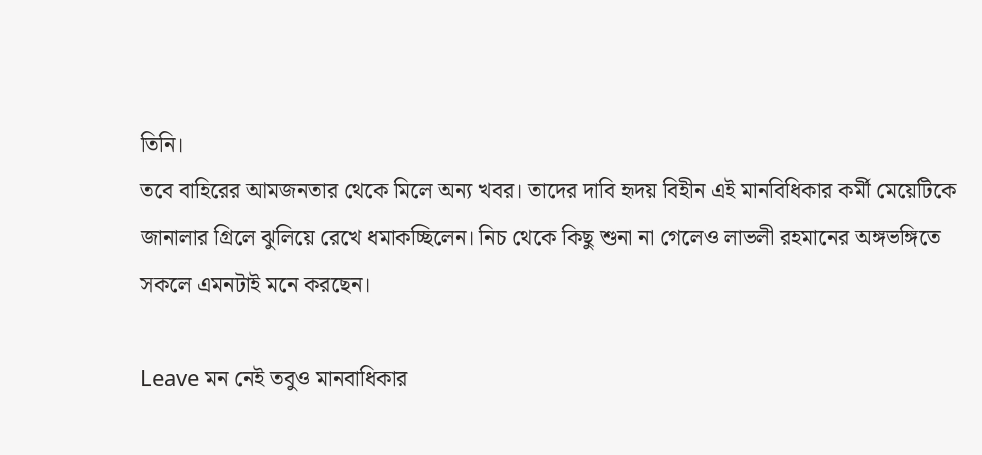তিনি।
তবে বাহিরের আমজনতার থেকে মিলে অন্য খবর। তাদের দাবি হৃদয় বিহীন এই মানবিধিকার কর্মী মেয়েটিকে জানালার গ্রিলে ঝুলিয়ে রেখে ধমাকচ্ছিলেন। নিচ থেকে কিছু শুনা না গেলেও লাভলী রহমানের অঙ্গভঙ্গিতে সকলে এমনটাই মনে করছেন।

Leave মন নেই তবুও মানবাধিকার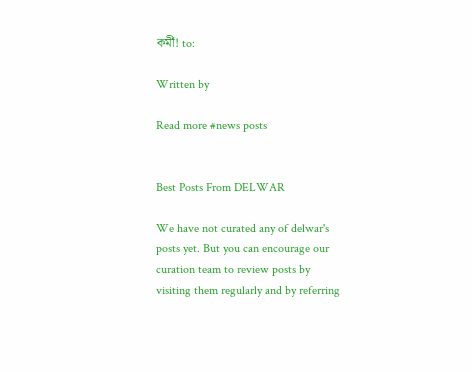কর্মী! to:

Written by

Read more #news posts


Best Posts From DELWAR

We have not curated any of delwar's posts yet. But you can encourage our curation team to review posts by visiting them regularly and by referring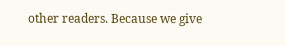other readers. Because we give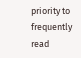priority to frequently read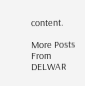content.

More Posts From DELWAR